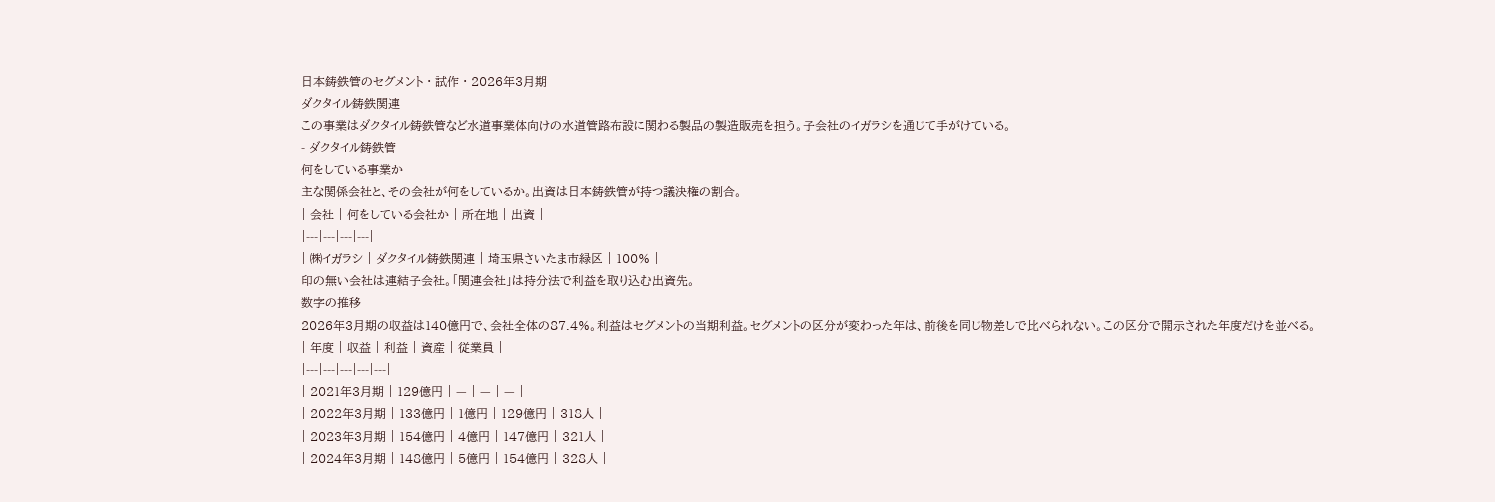日本鋳鉄管のセグメント · 試作 · 2026年3月期
ダクタイル鋳鉄関連
この事業はダクタイル鋳鉄管など水道事業体向けの水道管路布設に関わる製品の製造販売を担う。子会社のイガラシを通じて手がけている。
- ダクタイル鋳鉄管
何をしている事業か
主な関係会社と、その会社が何をしているか。出資は日本鋳鉄管が持つ議決権の割合。
| 会社 | 何をしている会社か | 所在地 | 出資 |
|---|---|---|---|
| ㈱イガラシ | ダクタイル鋳鉄関連 | 埼玉県さいたま市緑区 | 100% |
印の無い会社は連結子会社。「関連会社」は持分法で利益を取り込む出資先。
数字の推移
2026年3月期の収益は140億円で、会社全体の87.4%。利益はセグメントの当期利益。セグメントの区分が変わった年は、前後を同じ物差しで比べられない。この区分で開示された年度だけを並べる。
| 年度 | 収益 | 利益 | 資産 | 従業員 |
|---|---|---|---|---|
| 2021年3月期 | 129億円 | — | — | — |
| 2022年3月期 | 133億円 | 1億円 | 129億円 | 318人 |
| 2023年3月期 | 154億円 | 4億円 | 147億円 | 321人 |
| 2024年3月期 | 148億円 | 5億円 | 154億円 | 328人 |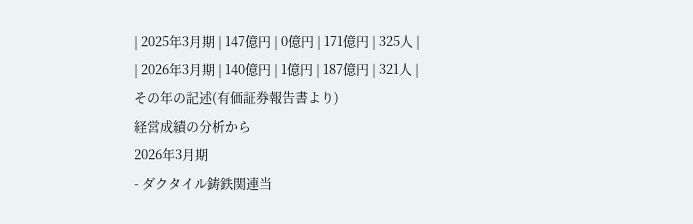| 2025年3月期 | 147億円 | 0億円 | 171億円 | 325人 |
| 2026年3月期 | 140億円 | 1億円 | 187億円 | 321人 |
その年の記述(有価証券報告書より)
経営成績の分析から
2026年3月期
- ダクタイル鋳鉄関連当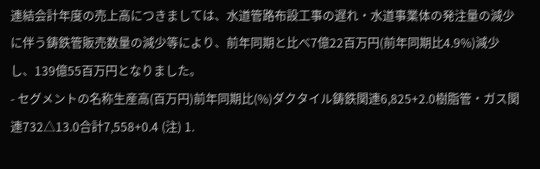連結会計年度の売上高につきましては、水道管路布設工事の遅れ・水道事業体の発注量の減少に伴う鋳鉄管販売数量の減少等により、前年同期と比べ7億22百万円(前年同期比4.9%)減少し、139億55百万円となりました。
- セグメントの名称生産高(百万円)前年同期比(%)ダクタイル鋳鉄関連6,825+2.0樹脂管・ガス関連732△13.0合計7,558+0.4 (注) 1.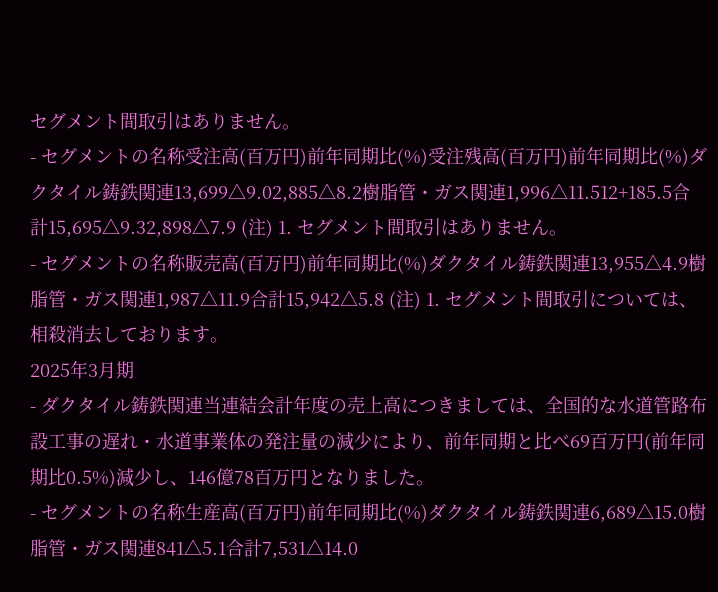セグメント間取引はありません。
- セグメントの名称受注高(百万円)前年同期比(%)受注残高(百万円)前年同期比(%)ダクタイル鋳鉄関連13,699△9.02,885△8.2樹脂管・ガス関連1,996△11.512+185.5合計15,695△9.32,898△7.9 (注) 1. セグメント間取引はありません。
- セグメントの名称販売高(百万円)前年同期比(%)ダクタイル鋳鉄関連13,955△4.9樹脂管・ガス関連1,987△11.9合計15,942△5.8 (注) 1. セグメント間取引については、相殺消去しております。
2025年3月期
- ダクタイル鋳鉄関連当連結会計年度の売上高につきましては、全国的な水道管路布設工事の遅れ・水道事業体の発注量の減少により、前年同期と比べ69百万円(前年同期比0.5%)減少し、146億78百万円となりました。
- セグメントの名称生産高(百万円)前年同期比(%)ダクタイル鋳鉄関連6,689△15.0樹脂管・ガス関連841△5.1合計7,531△14.0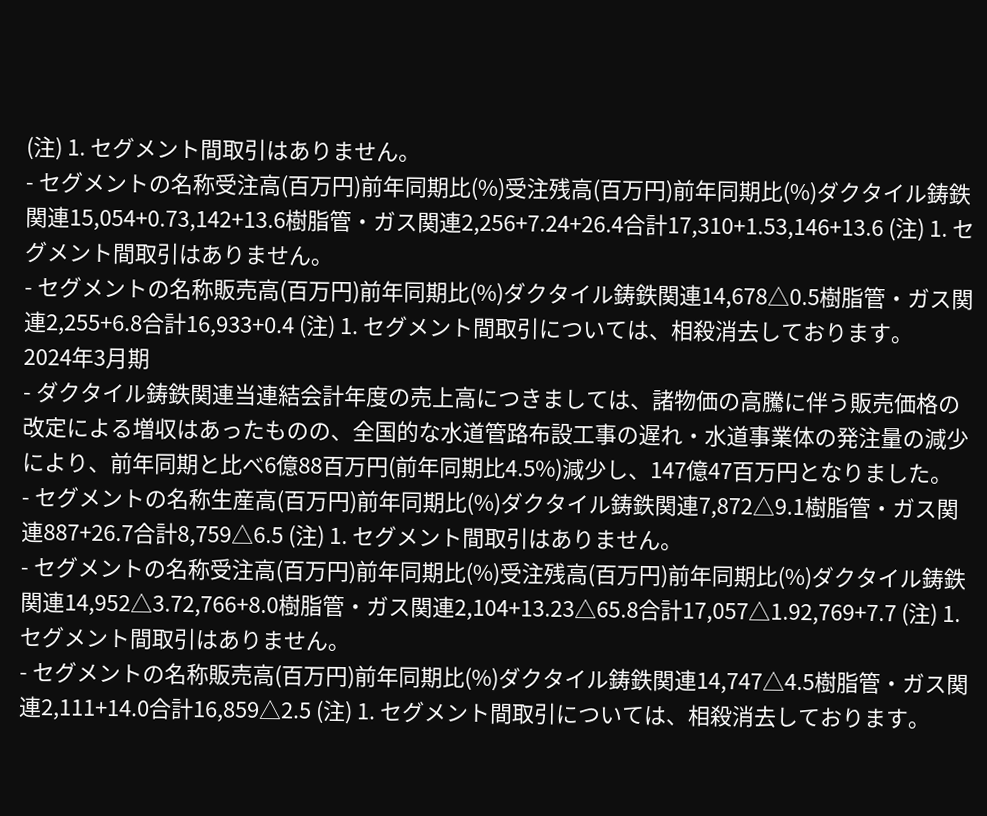(注) 1. セグメント間取引はありません。
- セグメントの名称受注高(百万円)前年同期比(%)受注残高(百万円)前年同期比(%)ダクタイル鋳鉄関連15,054+0.73,142+13.6樹脂管・ガス関連2,256+7.24+26.4合計17,310+1.53,146+13.6 (注) 1. セグメント間取引はありません。
- セグメントの名称販売高(百万円)前年同期比(%)ダクタイル鋳鉄関連14,678△0.5樹脂管・ガス関連2,255+6.8合計16,933+0.4 (注) 1. セグメント間取引については、相殺消去しております。
2024年3月期
- ダクタイル鋳鉄関連当連結会計年度の売上高につきましては、諸物価の高騰に伴う販売価格の改定による増収はあったものの、全国的な水道管路布設工事の遅れ・水道事業体の発注量の減少により、前年同期と比べ6億88百万円(前年同期比4.5%)減少し、147億47百万円となりました。
- セグメントの名称生産高(百万円)前年同期比(%)ダクタイル鋳鉄関連7,872△9.1樹脂管・ガス関連887+26.7合計8,759△6.5 (注) 1. セグメント間取引はありません。
- セグメントの名称受注高(百万円)前年同期比(%)受注残高(百万円)前年同期比(%)ダクタイル鋳鉄関連14,952△3.72,766+8.0樹脂管・ガス関連2,104+13.23△65.8合計17,057△1.92,769+7.7 (注) 1. セグメント間取引はありません。
- セグメントの名称販売高(百万円)前年同期比(%)ダクタイル鋳鉄関連14,747△4.5樹脂管・ガス関連2,111+14.0合計16,859△2.5 (注) 1. セグメント間取引については、相殺消去しております。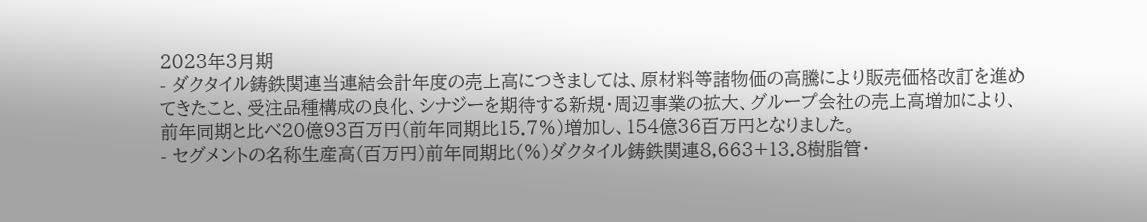2023年3月期
- ダクタイル鋳鉄関連当連結会計年度の売上高につきましては、原材料等諸物価の高騰により販売価格改訂を進めてきたこと、受注品種構成の良化、シナジーを期待する新規・周辺事業の拡大、グループ会社の売上高増加により、前年同期と比べ20億93百万円(前年同期比15.7%)増加し、154億36百万円となりました。
- セグメントの名称生産高(百万円)前年同期比(%)ダクタイル鋳鉄関連8,663+13.8樹脂管・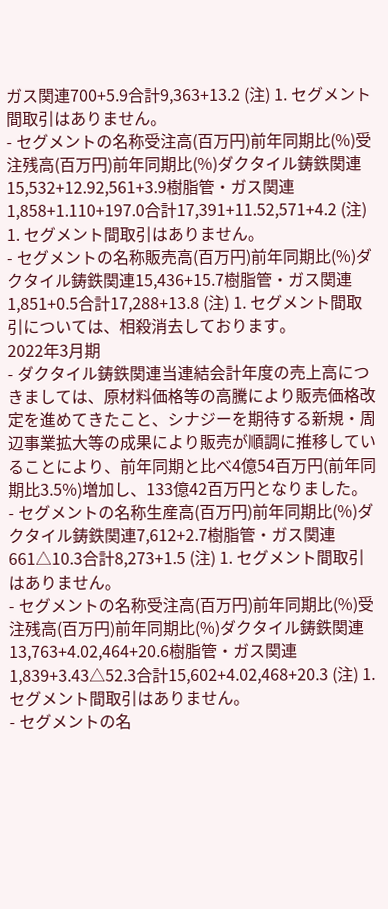ガス関連700+5.9合計9,363+13.2 (注) 1. セグメント間取引はありません。
- セグメントの名称受注高(百万円)前年同期比(%)受注残高(百万円)前年同期比(%)ダクタイル鋳鉄関連15,532+12.92,561+3.9樹脂管・ガス関連1,858+1.110+197.0合計17,391+11.52,571+4.2 (注) 1. セグメント間取引はありません。
- セグメントの名称販売高(百万円)前年同期比(%)ダクタイル鋳鉄関連15,436+15.7樹脂管・ガス関連1,851+0.5合計17,288+13.8 (注) 1. セグメント間取引については、相殺消去しております。
2022年3月期
- ダクタイル鋳鉄関連当連結会計年度の売上高につきましては、原材料価格等の高騰により販売価格改定を進めてきたこと、シナジーを期待する新規・周辺事業拡大等の成果により販売が順調に推移していることにより、前年同期と比べ4億54百万円(前年同期比3.5%)増加し、133億42百万円となりました。
- セグメントの名称生産高(百万円)前年同期比(%)ダクタイル鋳鉄関連7,612+2.7樹脂管・ガス関連661△10.3合計8,273+1.5 (注) 1. セグメント間取引はありません。
- セグメントの名称受注高(百万円)前年同期比(%)受注残高(百万円)前年同期比(%)ダクタイル鋳鉄関連13,763+4.02,464+20.6樹脂管・ガス関連1,839+3.43△52.3合計15,602+4.02,468+20.3 (注) 1. セグメント間取引はありません。
- セグメントの名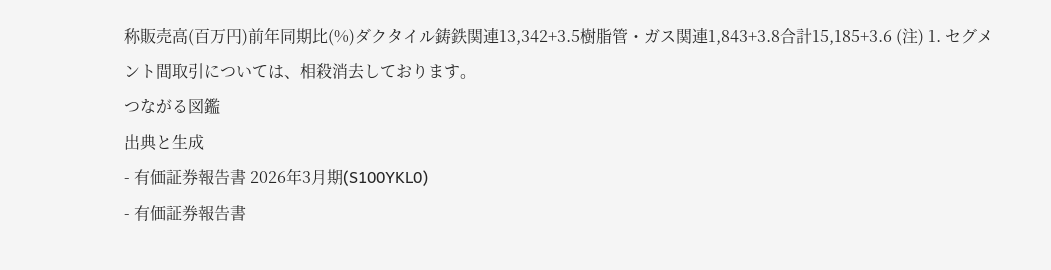称販売高(百万円)前年同期比(%)ダクタイル鋳鉄関連13,342+3.5樹脂管・ガス関連1,843+3.8合計15,185+3.6 (注) 1. セグメント間取引については、相殺消去しております。
つながる図鑑
出典と生成
- 有価証券報告書 2026年3月期(S100YKL0)
- 有価証券報告書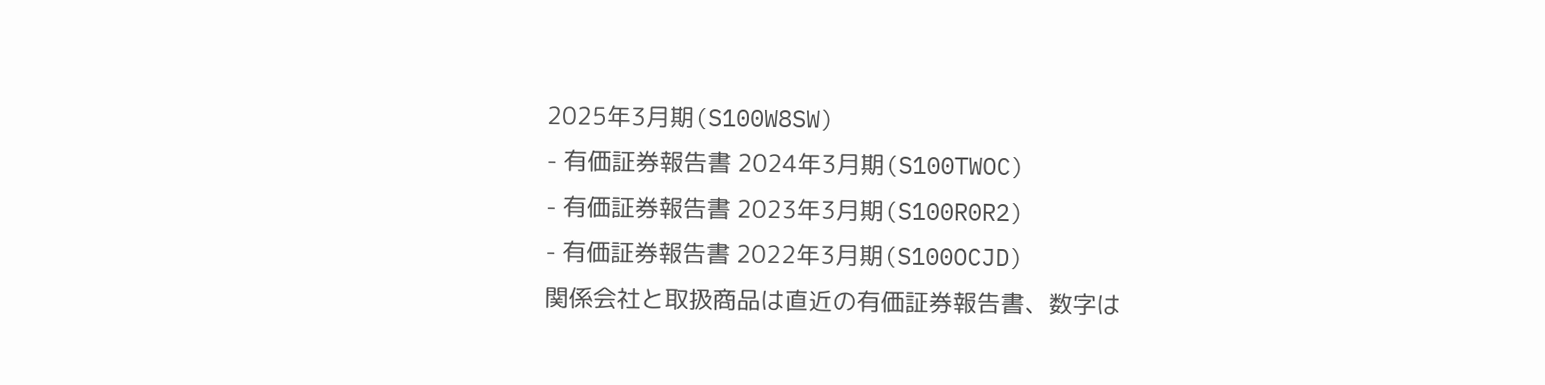2025年3月期(S100W8SW)
- 有価証券報告書 2024年3月期(S100TWOC)
- 有価証券報告書 2023年3月期(S100R0R2)
- 有価証券報告書 2022年3月期(S100OCJD)
関係会社と取扱商品は直近の有価証券報告書、数字は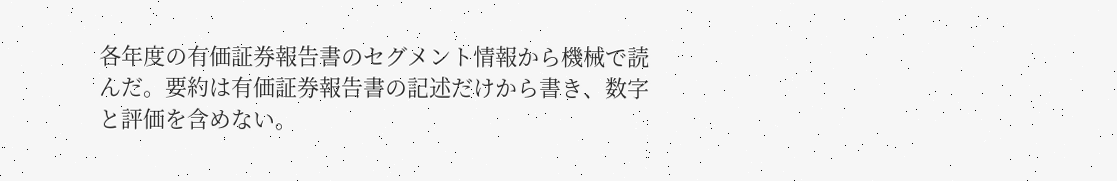各年度の有価証券報告書のセグメント情報から機械で読んだ。要約は有価証券報告書の記述だけから書き、数字と評価を含めない。